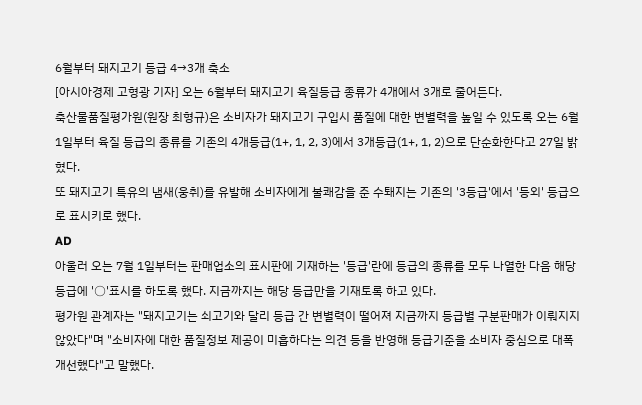6월부터 돼지고기 등급 4→3개 축소
[아시아경제 고형광 기자] 오는 6월부터 돼지고기 육질등급 종류가 4개에서 3개로 줄어든다.
축산물품질평가원(원장 최형규)은 소비자가 돼지고기 구입시 품질에 대한 변별력을 높일 수 있도록 오는 6월 1일부터 육질 등급의 종류를 기존의 4개등급(1+, 1, 2, 3)에서 3개등급(1+, 1, 2)으로 단순화한다고 27일 밝혔다.
또 돼지고기 특유의 냄새(웅취)를 유발해 소비자에게 불쾌감을 준 수퇘지는 기존의 '3등급'에서 '등외' 등급으로 표시키로 했다.
AD
아울러 오는 7월 1일부터는 판매업소의 표시판에 기재하는 '등급'란에 등급의 종류를 모두 나열한 다음 해당 등급에 '○'표시를 하도록 했다. 지금까지는 해당 등급만을 기재토록 하고 있다.
평가원 관계자는 "돼지고기는 쇠고기와 달리 등급 간 변별력이 떨어져 지금까지 등급별 구분판매가 이뤄지지 않았다"며 "소비자에 대한 품질정보 제공이 미흡하다는 의견 등을 반영해 등급기준을 소비자 중심으로 대폭 개선했다"고 말했다.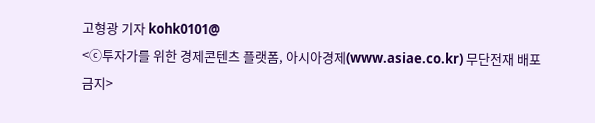고형광 기자 kohk0101@
<ⓒ투자가를 위한 경제콘텐츠 플랫폼, 아시아경제(www.asiae.co.kr) 무단전재 배포금지>